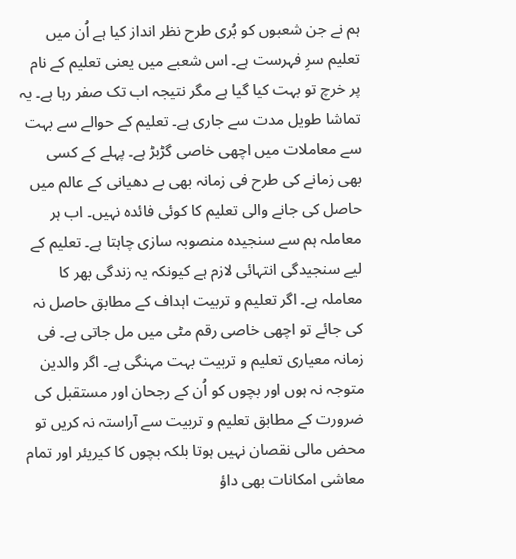ہم نے جن شعبوں کو بُری طرح نظر انداز کیا ہے اُن میں تعلیم سرِ فہرست ہے۔ اس شعبے میں یعنی تعلیم کے نام پر خرچ تو بہت کیا گیا ہے مگر نتیجہ اب تک صفر رہا ہے۔ یہ تماشا طویل مدت سے جاری ہے۔ تعلیم کے حوالے سے بہت سے معاملات میں اچھی خاصی گڑبڑ ہے۔ پہلے کے کسی بھی زمانے کی طرح فی زمانہ بھی بے دھیانی کے عالم میں حاصل کی جانے والی تعلیم کا کوئی فائدہ نہیں۔ اب ہر معاملہ ہم سے سنجیدہ منصوبہ سازی چاہتا ہے۔ تعلیم کے لیے سنجیدگی انتہائی لازم ہے کیونکہ یہ زندگی بھر کا معاملہ ہے۔ اگر تعلیم و تربیت اہداف کے مطابق حاصل نہ کی جائے تو اچھی خاصی رقم مٹی میں مل جاتی ہے۔ فی زمانہ معیاری تعلیم و تربیت بہت مہنگی ہے۔ اگر والدین متوجہ نہ ہوں اور بچوں کو اُن کے رجحان اور مستقبل کی ضرورت کے مطابق تعلیم و تربیت سے آراستہ نہ کریں تو محض مالی نقصان نہیں ہوتا بلکہ بچوں کا کیریئر اور تمام معاشی امکانات بھی داؤ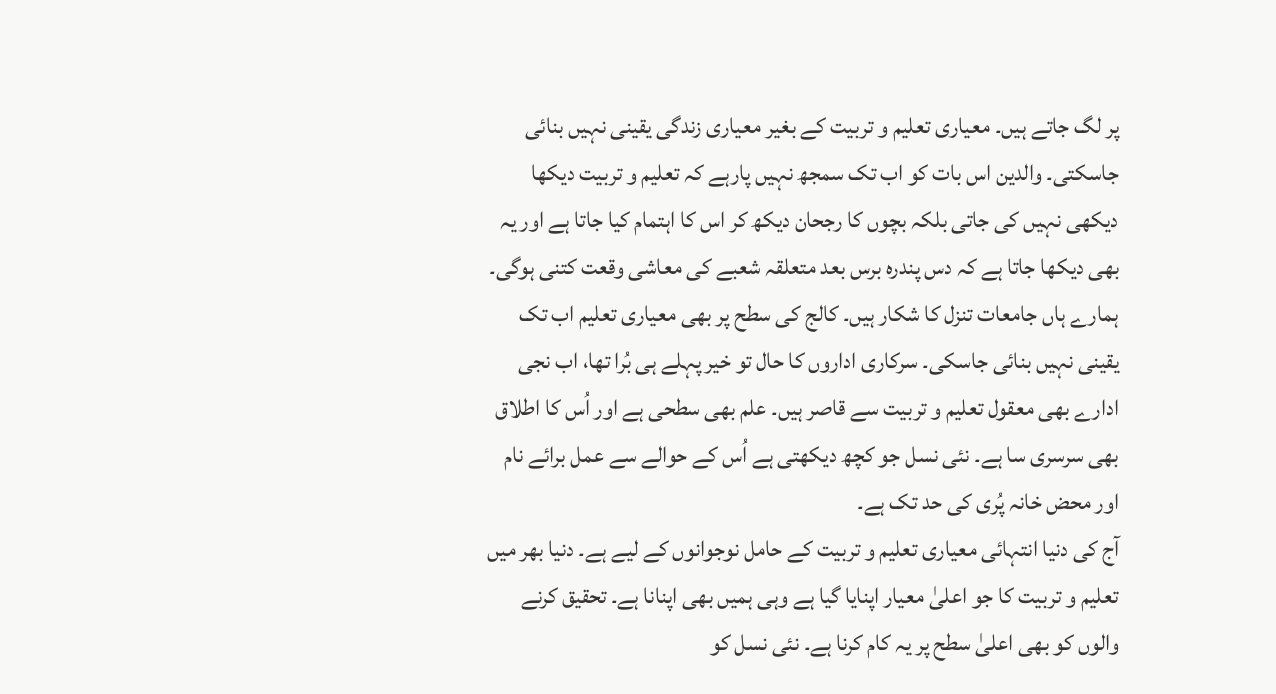پر لگ جاتے ہیں۔ معیاری تعلیم و تربیت کے بغیر معیاری زندگی یقینی نہیں بنائی جاسکتی۔ والدین اس بات کو اب تک سمجھ نہیں پارہے کہ تعلیم و تربیت دیکھا دیکھی نہیں کی جاتی بلکہ بچوں کا رجحان دیکھ کر اس کا اہتمام کیا جاتا ہے اور یہ بھی دیکھا جاتا ہے کہ دس پندرہ برس بعد متعلقہ شعبے کی معاشی وقعت کتنی ہوگی۔ ہمارے ہاں جامعات تنزل کا شکار ہیں۔ کالج کی سطح پر بھی معیاری تعلیم اب تک یقینی نہیں بنائی جاسکی۔ سرکاری اداروں کا حال تو خیر پہلے ہی بُرا تھا، اب نجی ادارے بھی معقول تعلیم و تربیت سے قاصر ہیں۔ علم بھی سطحی ہے اور اُس کا اطلاق بھی سرسری سا ہے۔ نئی نسل جو کچھ دیکھتی ہے اُس کے حوالے سے عمل برائے نام اور محض خانہ پُری کی حد تک ہے۔
آج کی دنیا انتہائی معیاری تعلیم و تربیت کے حامل نوجوانوں کے لیے ہے۔ دنیا بھر میں تعلیم و تربیت کا جو اعلیٰ معیار اپنایا گیا ہے وہی ہمیں بھی اپنانا ہے۔ تحقیق کرنے والوں کو بھی اعلیٰ سطح پر یہ کام کرنا ہے۔ نئی نسل کو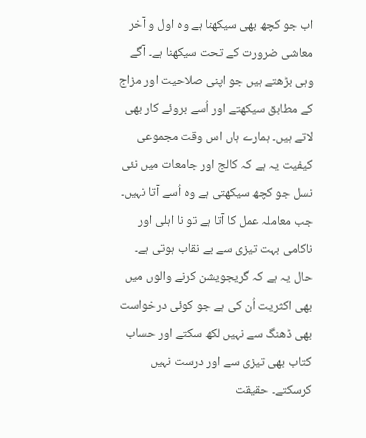اب جو کچھ بھی سیکھنا ہے وہ اول و آخر معاشی ضرورت کے تحت سیکھنا ہے۔ آگے وہی بڑھتے ہیں جو اپنی صلاحیت اور مزاج کے مطابق سیکھتے اور اُسے بروئے کار بھی لاتے ہیں۔ ہمارے ہاں اس وقت مجموعی کیفیت یہ ہے کہ کالج اور جامعات میں نئی نسل جو کچھ سیکھتی ہے وہ اُسے آتا نہیں۔ جب معاملہ عمل کا آتا ہے تو نا اہلی اور ناکامی بہت تیزی سے بے نقاب ہوتی ہے۔ حال یہ ہے کہ گریجویشن کرنے والوں میں بھی اکثریت اُن کی ہے جو کوئی درخواست بھی ڈھنگ سے نہیں لکھ سکتے اور حساب کتاب بھی تیزی سے اور درست نہیں کرسکتے۔ حقیقت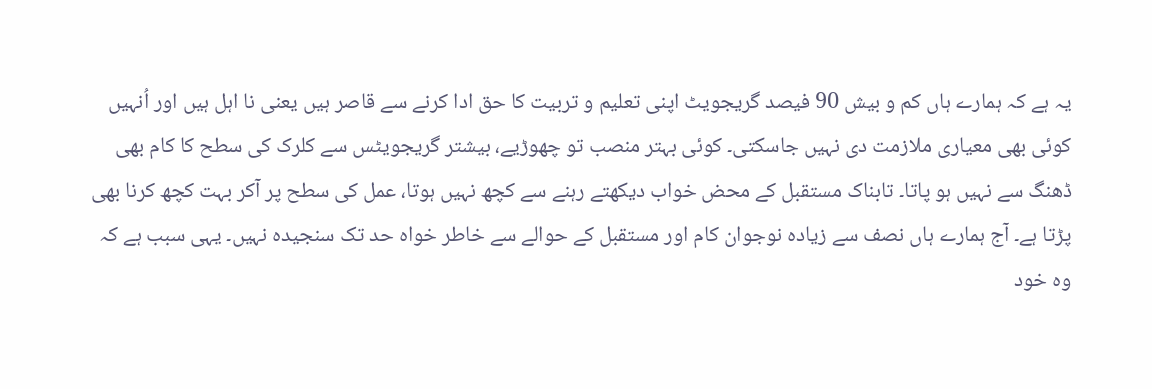یہ ہے کہ ہمارے ہاں کم و بیش 90 فیصد گریجویٹ اپنی تعلیم و تربیت کا حق ادا کرنے سے قاصر ہیں یعنی نا اہل ہیں اور اُنہیں کوئی بھی معیاری ملازمت دی نہیں جاسکتی۔ کوئی بہتر منصب تو چھوڑیے، بیشتر گریجویٹس سے کلرک کی سطح کا کام بھی ڈھنگ سے نہیں ہو پاتا۔ تابناک مستقبل کے محض خواب دیکھتے رہنے سے کچھ نہیں ہوتا، عمل کی سطح پر آکر بہت کچھ کرنا بھی پڑتا ہے۔ آج ہمارے ہاں نصف سے زیادہ نوجوان کام اور مستقبل کے حوالے سے خاطر خواہ حد تک سنجیدہ نہیں۔ یہی سبب ہے کہ وہ خود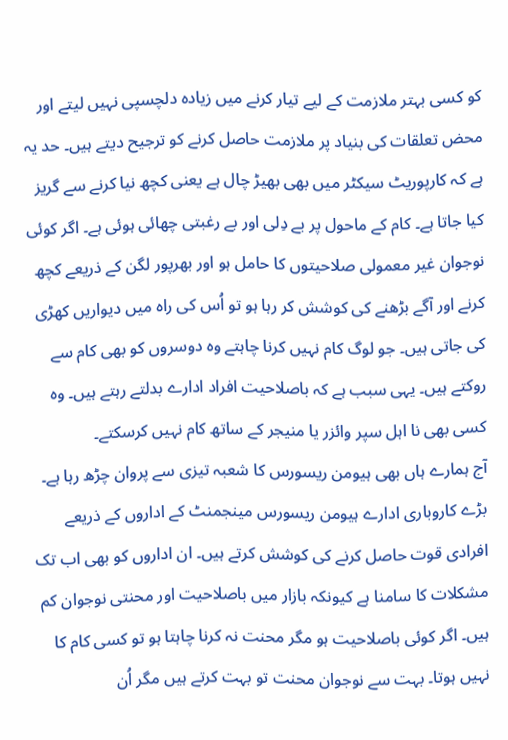کو کسی بہتر ملازمت کے لیے تیار کرنے میں زیادہ دلچسپی نہیں لیتے اور محض تعلقات کی بنیاد پر ملازمت حاصل کرنے کو ترجیح دیتے ہیں۔ حد یہ ہے کہ کارپوریٹ سیکٹر میں بھی بھیڑ چال ہے یعنی کچھ نیا کرنے سے گریز کیا جاتا ہے۔ کام کے ماحول پر بے دِلی اور بے رغبتی چھائی ہوئی ہے۔ اگر کوئی نوجوان غیر معمولی صلاحیتوں کا حامل ہو اور بھرپور لگن کے ذریعے کچھ کرنے اور آگے بڑھنے کی کوشش کر رہا ہو تو اُس کی راہ میں دیواریں کھڑی کی جاتی ہیں۔ جو لوگ کام نہیں کرنا چاہتے وہ دوسروں کو بھی کام سے روکتے ہیں۔ یہی سبب ہے کہ باصلاحیت افراد ادارے بدلتے رہتے ہیں۔ وہ کسی بھی نا اہل سپر وائزر یا منیجر کے ساتھ کام نہیں کرسکتے۔
آج ہمارے ہاں بھی ہیومن ریسورس کا شعبہ تیزی سے پروان چڑھ رہا ہے۔ بڑے کاروباری ادارے ہیومن ریسورس مینجمنٹ کے اداروں کے ذریعے افرادی قوت حاصل کرنے کی کوشش کرتے ہیں۔ ان اداروں کو بھی اب تک مشکلات کا سامنا ہے کیونکہ بازار میں باصلاحیت اور محنتی نوجوان کم ہیں۔ اگر کوئی باصلاحیت ہو مگر محنت نہ کرنا چاہتا ہو تو کسی کام کا نہیں ہوتا۔ بہت سے نوجوان محنت تو بہت کرتے ہیں مگر اُن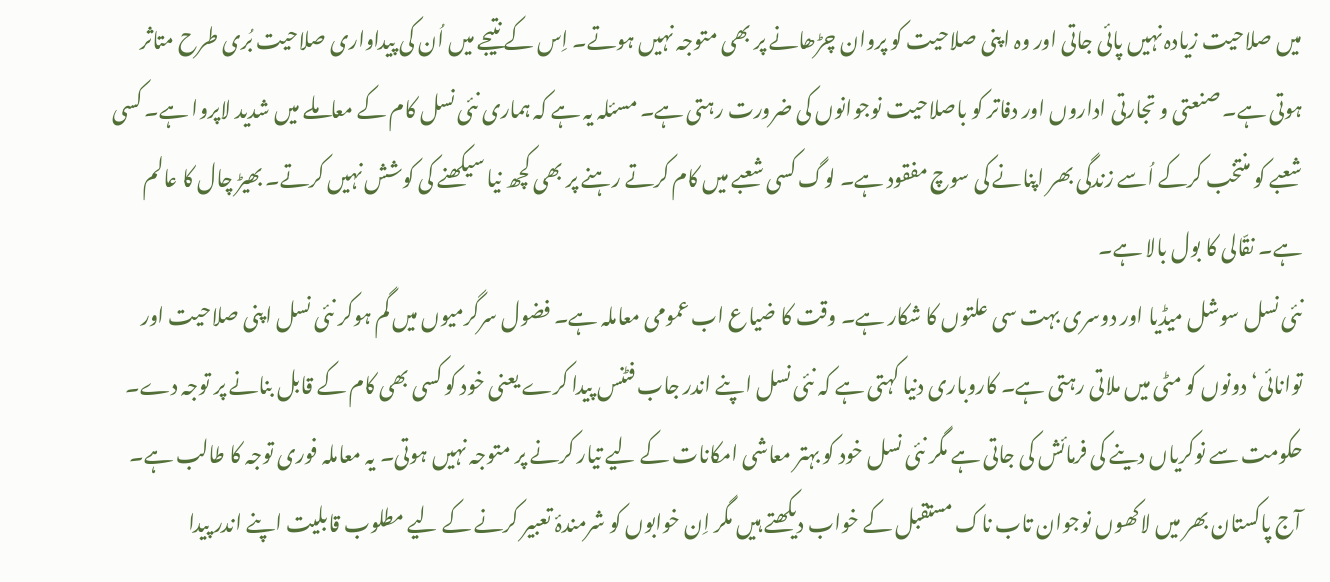میں صلاحیت زیادہ نہیں پائی جاتی اور وہ اپنی صلاحیت کو پروان چڑھانے پر بھی متوجہ نہیں ہوتے۔ اِس کے نتیجے میں اُن کی پیداواری صلاحیت بُری طرح متاثر ہوتی ہے۔ صنعتی و تجارتی اداروں اور دفاتر کو باصلاحیت نوجوانوں کی ضرورت رہتی ہے۔ مسئلہ یہ ہے کہ ہماری نئی نسل کام کے معاملے میں شدید لاپروا ہے۔ کسی شعبے کو منتخب کرکے اُسے زندگی بھر اپنانے کی سوچ مفقود ہے۔ لوگ کسی شعبے میں کام کرتے رہنے پر بھی کچھ نیا سیکھنے کی کوشش نہیں کرتے۔ بھیڑ چال کا عالم ہے۔ نقّالی کا بول بالا ہے۔
نئی نسل سوشل میڈیا اور دوسری بہت سی علتوں کا شکار ہے۔ وقت کا ضیاع اب عمومی معاملہ ہے۔ فضول سرگرمیوں میں گم ہوکر نئی نسل اپنی صلاحیت اور توانائی‘ دونوں کو مٹی میں ملاتی رہتی ہے۔ کاروباری دنیا کہتی ہے کہ نئی نسل اپنے اندر جاب فٹنس پیدا کرے یعنی خود کو کسی بھی کام کے قابل بنانے پر توجہ دے۔ حکومت سے نوکریاں دینے کی فرمائش کی جاتی ہے مگر نئی نسل خود کو بہتر معاشی امکانات کے لیے تیار کرنے پر متوجہ نہیں ہوتی۔ یہ معاملہ فوری توجہ کا طالب ہے۔ آج پاکستان بھر میں لاکھوں نوجوان تاب ناک مستقبل کے خواب دیکھتے ہیں مگر اِن خوابوں کو شرمندۂ تعبیر کرنے کے لیے مطلوب قابلیت اپنے اندر پیدا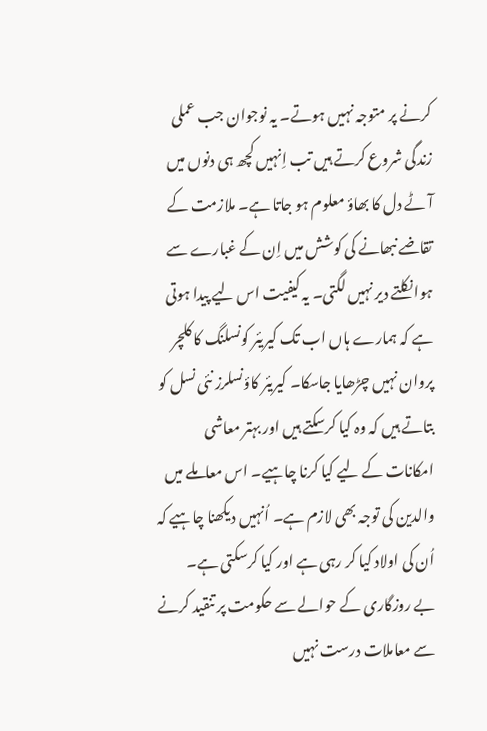کرنے پر متوجہ نہیں ہوتے۔ یہ نوجوان جب عملی زندگی شروع کرتے ہیں تب اِنہیں کچھ ہی دنوں میں آٹے دل کا بھاؤ معلوم ہو جاتا ہے۔ ملازمت کے تقاضے نبھانے کی کوشش میں اِن کے غبارے سے ہوا نکلتے دیر نہیں لگتی۔ یہ کیفیت اس لیے پیدا ہوتی ہے کہ ہمارے ہاں اب تک کیریئر کونسلنگ کا کلچر پروان نہیں چڑھایا جاسکا۔ کیریئر کاؤنسلرز نئی نسل کو بتاتے ہیں کہ وہ کیا کرسکتے ہیں اور بہتر معاشی امکانات کے لیے کیا کرنا چاہیے۔ اس معاملے میں والدین کی توجہ بھی لازم ہے۔ اُنہیں دیکھنا چاہیے کہ اُن کی اولاد کیا کر رہی ہے اور کیا کرسکتی ہے۔
بے روزگاری کے حوالے سے حکومت پر تنقید کرنے سے معاملات درست نہیں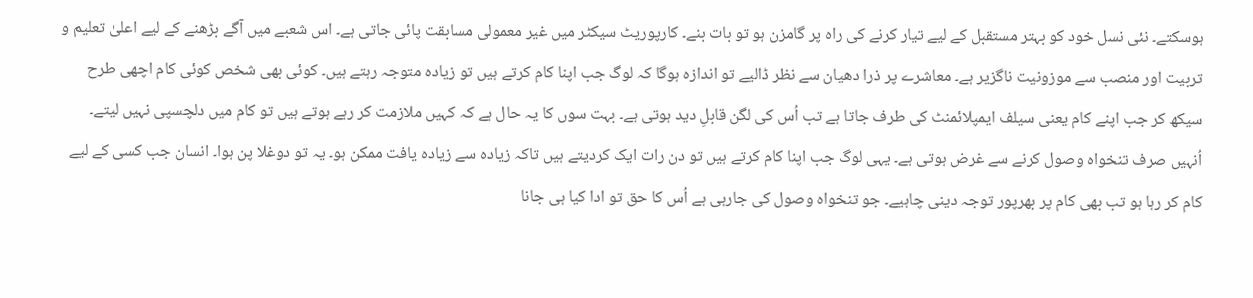ہوسکتے۔ نئی نسل خود کو بہتر مستقبل کے لیے تیار کرنے کی راہ پر گامزن ہو تو بات بنے۔ کارپوریٹ سیکٹر میں غیر معمولی مسابقت پائی جاتی ہے۔ اس شعبے میں آگے بڑھنے کے لیے اعلیٰ تعلیم و تربیت اور منصب سے موزونیت ناگزیر ہے۔ معاشرے پر ذرا دھیان سے نظر ڈالیے تو اندازہ ہوگا کہ لوگ جب اپنا کام کرتے ہیں تو زیادہ متوجہ رہتے ہیں۔ کوئی بھی شخص کوئی کام اچھی طرح سیکھ کر جب اپنے کام یعنی سیلف ایمپلائمنٹ کی طرف جاتا ہے تب اُس کی لگن قابلِ دید ہوتی ہے۔ بہت سوں کا یہ حال ہے کہ کہیں ملازمت کر رہے ہوتے ہیں تو کام میں دلچسپی نہیں لیتے۔ اُنہیں صرف تنخواہ وصول کرنے سے غرض ہوتی ہے۔ یہی لوگ جب اپنا کام کرتے ہیں تو دن رات ایک کردیتے ہیں تاکہ زیادہ سے زیادہ یافت ممکن ہو۔ یہ تو دوغلا پن ہوا۔ انسان جب کسی کے لیے کام کر رہا ہو تب بھی کام پر بھرپور توجہ دینی چاہیے۔ جو تنخواہ وصول کی جارہی ہے اُس کا حق تو ادا کیا ہی جانا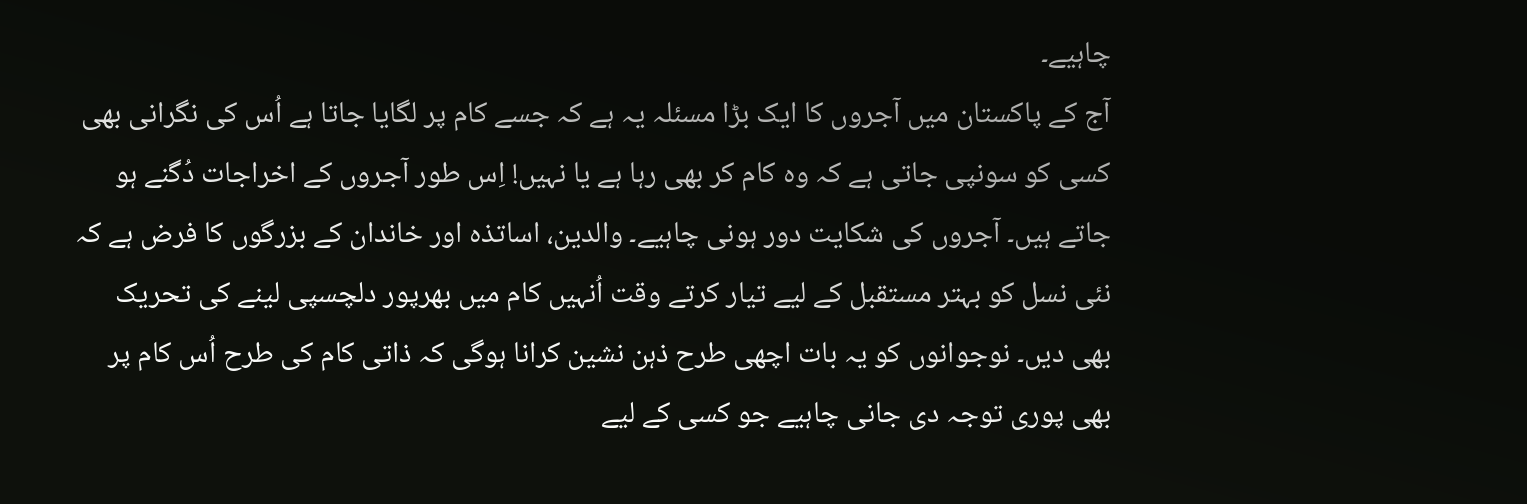چاہیے۔
آج کے پاکستان میں آجروں کا ایک بڑا مسئلہ یہ ہے کہ جسے کام پر لگایا جاتا ہے اُس کی نگرانی بھی کسی کو سونپی جاتی ہے کہ وہ کام کر بھی رہا ہے یا نہیں! اِس طور آجروں کے اخراجات دُگنے ہو جاتے ہیں۔ آجروں کی شکایت دور ہونی چاہیے۔ والدین، اساتذہ اور خاندان کے بزرگوں کا فرض ہے کہ نئی نسل کو بہتر مستقبل کے لیے تیار کرتے وقت اُنہیں کام میں بھرپور دلچسپی لینے کی تحریک بھی دیں۔ نوجوانوں کو یہ بات اچھی طرح ذہن نشین کرانا ہوگی کہ ذاتی کام کی طرح اُس کام پر بھی پوری توجہ دی جانی چاہیے جو کسی کے لیے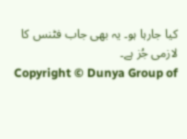کیا جارہا ہو۔ یہ بھی جاب فٹنس کا لازمی جُز ہے۔
Copyright © Dunya Group of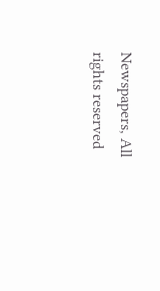Newspapers, All rights reserved